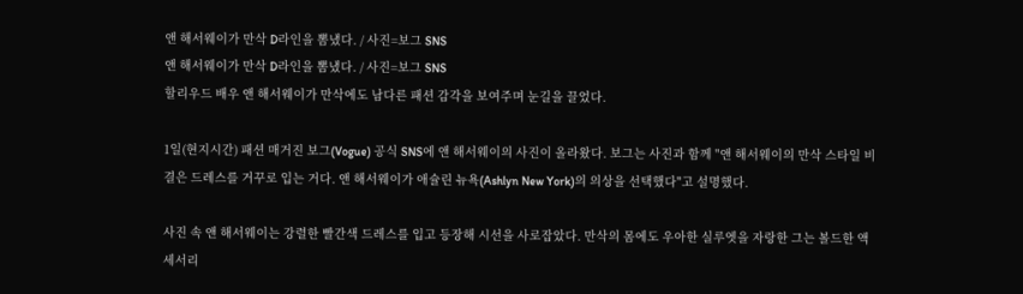앤 해서웨이가 만삭 D라인을 뽐냈다. / 사진=보그 SNS
앤 해서웨이가 만삭 D라인을 뽐냈다. / 사진=보그 SNS
할리우드 배우 앤 해서웨이가 만삭에도 남다른 패션 감각을 보여주며 눈길을 끌었다.

1일(현지시간) 패션 매거진 보그(Vogue) 공식 SNS에 앤 해서웨이의 사진이 올라왔다. 보그는 사진과 함께 "앤 해서웨이의 만삭 스타일 비결은 드레스를 거꾸로 입는 거다. 앤 해서웨이가 애슐린 뉴욕(Ashlyn New York)의 의상을 선택했다"고 설명했다.

사진 속 앤 해서웨이는 강렬한 빨간색 드레스를 입고 등장해 시선을 사로잡았다. 만삭의 몸에도 우아한 실루엣을 자랑한 그는 볼드한 액세서리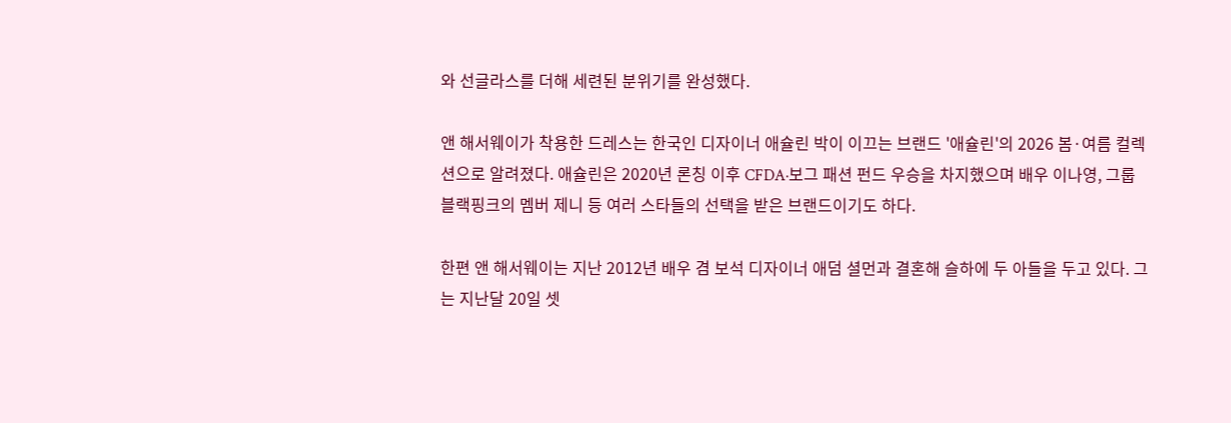와 선글라스를 더해 세련된 분위기를 완성했다.

앤 해서웨이가 착용한 드레스는 한국인 디자이너 애슐린 박이 이끄는 브랜드 '애슐린'의 2026 봄·여름 컬렉션으로 알려졌다. 애슐린은 2020년 론칭 이후 CFDA·보그 패션 펀드 우승을 차지했으며 배우 이나영, 그룹 블랙핑크의 멤버 제니 등 여러 스타들의 선택을 받은 브랜드이기도 하다.

한편 앤 해서웨이는 지난 2012년 배우 겸 보석 디자이너 애덤 셜먼과 결혼해 슬하에 두 아들을 두고 있다. 그는 지난달 20일 셋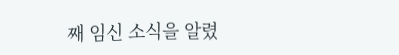째 임신 소식을 알렸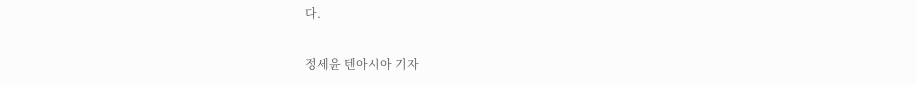다.

정세윤 텐아시아 기자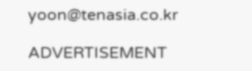yoon@tenasia.co.kr

ADVERTISEMENT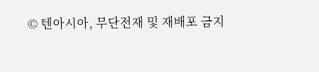© 텐아시아, 무단전재 및 재배포 금지